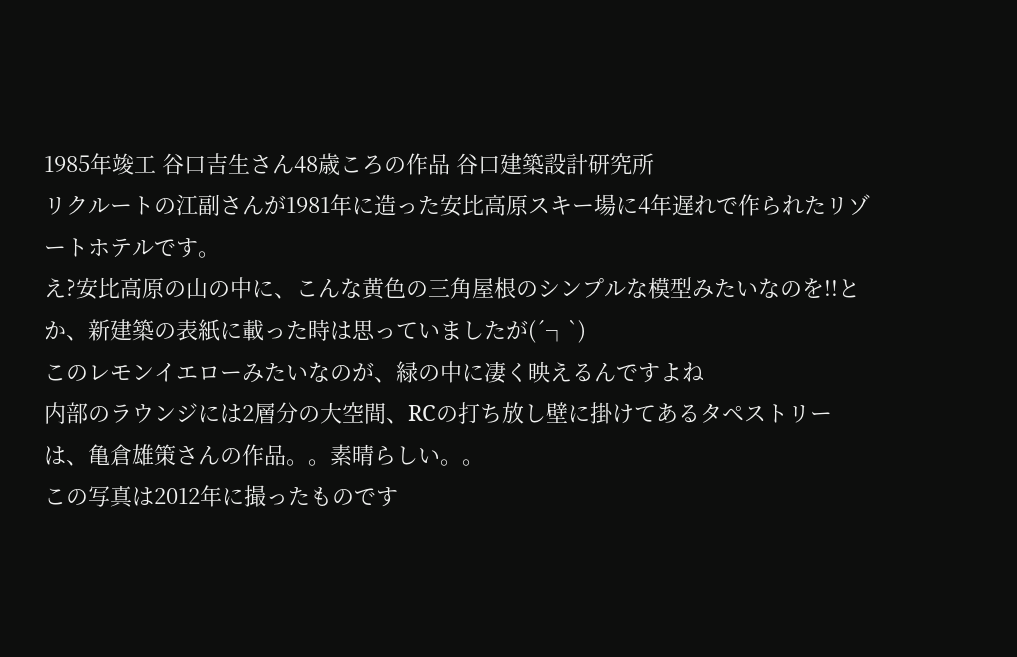1985年竣工 谷口吉生さん48歳ころの作品 谷口建築設計研究所
リクルートの江副さんが1981年に造った安比高原スキー場に4年遅れで作られたリゾートホテルです。
え?安比高原の山の中に、こんな黄色の三角屋根のシンプルな模型みたいなのを!!とか、新建築の表紙に載った時は思っていましたが(´┐`)
このレモンイエローみたいなのが、緑の中に凄く映えるんですよね
内部のラウンジには2層分の大空間、RCの打ち放し壁に掛けてあるタペストリーは、亀倉雄策さんの作品。。素晴らしい。。
この写真は2012年に撮ったものです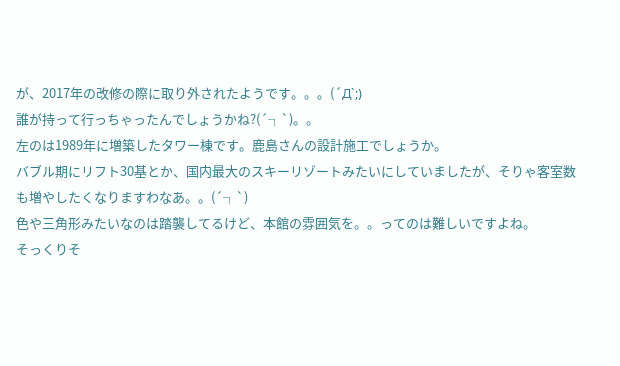が、2017年の改修の際に取り外されたようです。。。(´Д`;)
誰が持って行っちゃったんでしょうかね?(´┐`)。。
左のは1989年に増築したタワー棟です。鹿島さんの設計施工でしょうか。
バブル期にリフト30基とか、国内最大のスキーリゾートみたいにしていましたが、そりゃ客室数も増やしたくなりますわなあ。。(´┐`)
色や三角形みたいなのは踏襲してるけど、本館の雰囲気を。。ってのは難しいですよね。
そっくりそ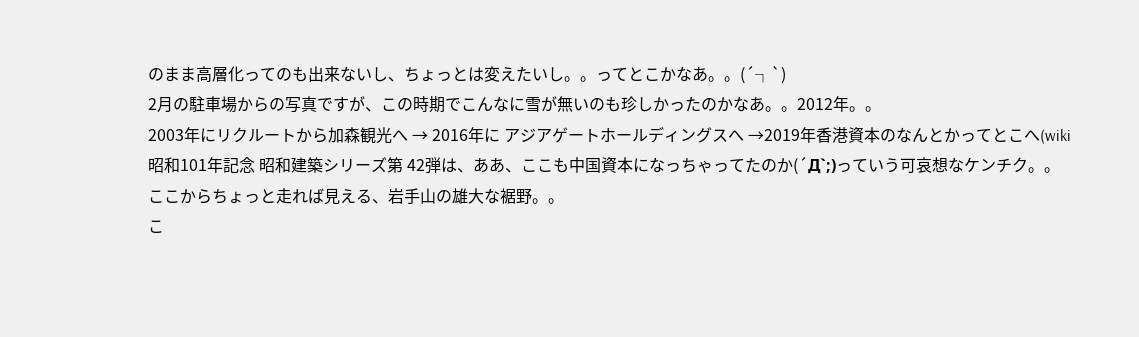のまま高層化ってのも出来ないし、ちょっとは変えたいし。。ってとこかなあ。。(´┐`)
2月の駐車場からの写真ですが、この時期でこんなに雪が無いのも珍しかったのかなあ。。2012年。。
2003年にリクルートから加森観光へ → 2016年に アジアゲートホールディングスへ →2019年香港資本のなんとかってとこへ(wiki
昭和101年記念 昭和建築シリーズ第 42弾は、ああ、ここも中国資本になっちゃってたのか(´Д`;)っていう可哀想なケンチク。。
ここからちょっと走れば見える、岩手山の雄大な裾野。。
こ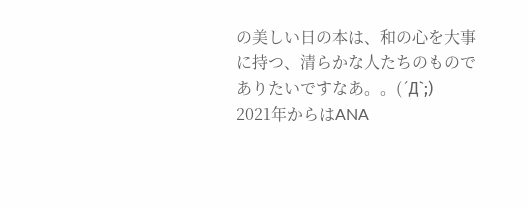の美しい日の本は、和の心を大事に持つ、清らかな人たちのものでありたいですなあ。。(´Д`;)
2021年からはANA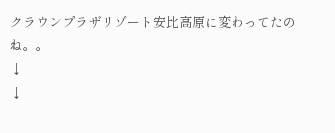クラウンプラザリゾート安比高原に変わってたのね。。
↓
↓